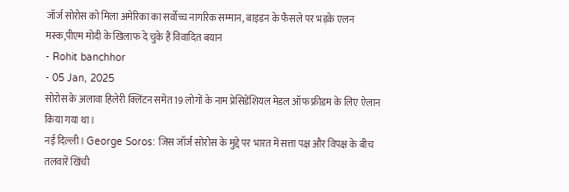जॉर्ज सोरोस को मिला अमेरिका का सर्वोच्च नागरिक सम्मान, बाइडन के फैसले पर भड़के एलन मस्क,पीएम मोदी के खिलाफ दे चुके हैं विवादित बयान
- Rohit banchhor
- 05 Jan, 2025
सोरोस के अलावा हिलेरी क्लिंटन समेत 19 लोगों के नाम प्रेसिडेंशियल मेडल ऑफ फ्रीडम के लिए ऐलान किया गया था।
नई दिल्ली। George Soros: जिस जॉर्ज सोरोस के मुद्दे पर भारत में सत्ता पक्ष और विपक्ष के बीच तलवारें खिंची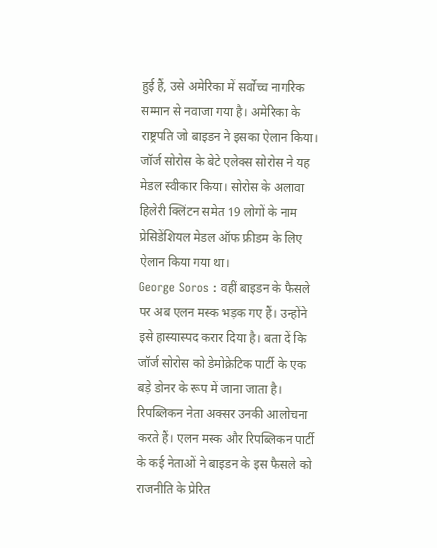हुई हैं, उसे अमेरिका में सर्वोच्च नागरिक सम्मान से नवाजा गया है। अमेरिका के राष्ट्रपति जो बाइडन ने इसका ऐलान किया। जॉर्ज सोरोस के बेटे एलेक्स सोरोस ने यह मेडल स्वीकार किया। सोरोस के अलावा हिलेरी क्लिंटन समेत 19 लोगों के नाम प्रेसिडेंशियल मेडल ऑफ फ्रीडम के लिए ऐलान किया गया था।
George Soros : वहीं बाइडन के फैसले पर अब एलन मस्क भड़क गए हैं। उन्होंने इसे हास्यास्पद करार दिया है। बता दें कि जॉर्ज सोरोस को डेमोक्रेटिक पार्टी के एक बड़े डोनर के रूप में जाना जाता है। रिपब्लिकन नेता अक्सर उनकी आलोचना करते हैं। एलन मस्क और रिपब्लिकन पार्टी के कई नेताओं ने बाइडन के इस फैसले को राजनीति के प्रेरित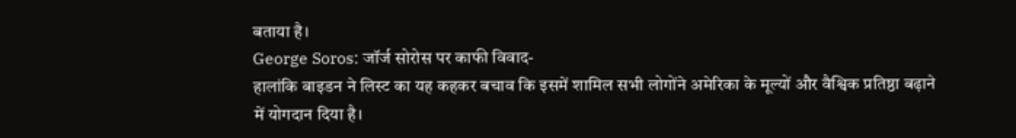बताया है।
George Soros: जॉर्ज सोरोस पर काफी विवाद-
हालांकि बाइडन ने लिस्ट का यह कहकर बचाव कि इसमें शामिल सभी लोगोंने अमेरिका के मूल्यों और वैश्विक प्रतिष्ठा बढ़ाने में योगदान दिया है।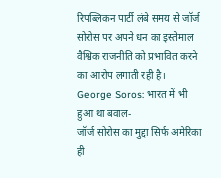रिपब्लिकन पार्टी लंबे समय से जॉर्ज सोरोस पर अपने धन का इस्तेमाल वैश्विक राजनीति को प्रभावित करने का आरोप लगाती रही है।
George Soros: भारत में भी हुआ था बवाल-
जॉर्ज सोरोस का मुद्दा सिर्फ अमेरिका ही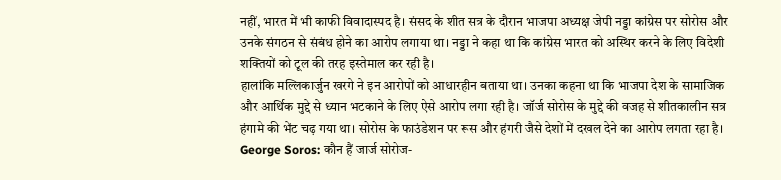नहीं, भारत में भी काफी विवादास्पद है। संसद के शीत सत्र के दौरान भाजपा अध्यक्ष जेपी नड्डा कांग्रेस पर सोरोस और उनके संगठन से संबंध होने का आरोप लगाया था। नड्डा ने कहा था कि कांग्रेस भारत को अस्थिर करने के लिए विदेशी शक्तियों को टूल की तरह इस्तेमाल कर रही है।
हालांकि मल्लिकार्जुन खरगे ने इन आरोपों को आधारहीन बताया था। उनका कहना था कि भाजपा देश के सामाजिक और आर्थिक मुद्दे से ध्यान भटकाने के लिए ऐसे आरोप लगा रही है। जॉर्ज सोरोस के मुद्दे की वजह से शीतकालीन सत्र हंगामे की भेंट चढ़ गया था। सोरोस के फाउंडेशन पर रूस और हंगरी जैसे देशों में दखल देने का आरोप लगता रहा है।
George Soros: कौन हैं जार्ज सोरोज-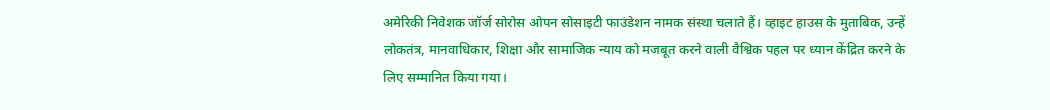अमेरिकी निवेशक जॉर्ज सोरोस ओपन सोसाइटी फाउंडेशन नामक संस्था चलाते हैं। व्हाइट हाउस के मुताबिक, उन्हें लोकतंत्र, मानवाधिकार, शिक्षा और सामाजिक न्याय को मजबूत करने वाली वैश्विक पहल पर ध्यान केंद्रित करने के लिए सम्मानित किया गया।